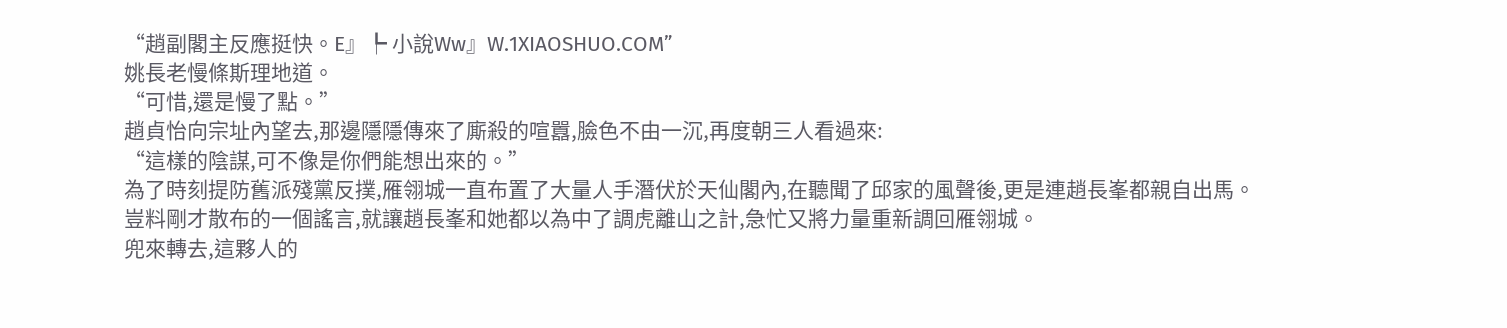“趙副閣主反應挺快。E』┡ 小說Ww』W.1XIAOSHUO.COM”
姚長老慢條斯理地道。
“可惜,還是慢了點。”
趙貞怡向宗址內望去,那邊隱隱傳來了廝殺的喧囂,臉色不由一沉,再度朝三人看過來:
“這樣的陰謀,可不像是你們能想出來的。”
為了時刻提防舊派殘黨反撲,雁翎城一直布置了大量人手潛伏於天仙閣內,在聽聞了邱家的風聲後,更是連趙長峯都親自出馬。
豈料剛才散布的一個謠言,就讓趙長峯和她都以為中了調虎離山之計,急忙又將力量重新調回雁翎城。
兜來轉去,這夥人的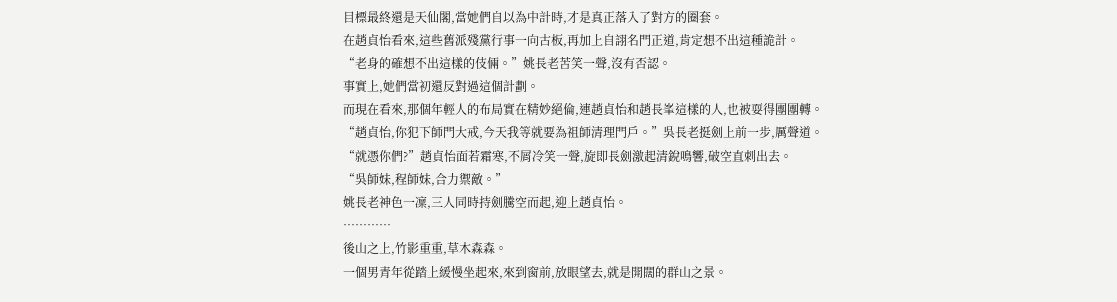目標最終還是天仙閣,當她們自以為中計時,才是真正落入了對方的圈套。
在趙貞怡看來,這些舊派殘黨行事一向古板,再加上自詡名門正道,肯定想不出這種詭計。
“老身的確想不出這樣的伎倆。”姚長老苦笑一聲,沒有否認。
事實上,她們當初還反對過這個計劃。
而現在看來,那個年輕人的布局實在精妙絕倫,連趙貞怡和趙長峯這樣的人,也被耍得團團轉。
“趙貞怡,你犯下師門大戒,今天我等就要為祖師清理門戶。”吳長老挺劍上前一步,厲聲道。
“就憑你們?”趙貞怡面若霜寒,不屑冷笑一聲,旋即長劍激起清銳鳴響,破空直刺出去。
“吳師妹,程師妹,合力禦敵。”
姚長老神色一凜,三人同時持劍騰空而起,迎上趙貞怡。
…………
後山之上,竹影重重,草木森森。
一個男青年從踏上緩慢坐起來,來到窗前,放眼望去,就是開闊的群山之景。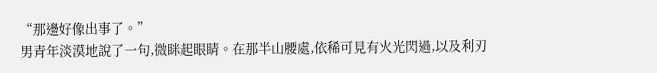“那邊好像出事了。”
男青年淡漠地說了一句,微眯起眼睛。在那半山腰處,依稀可見有火光閃過,以及利刃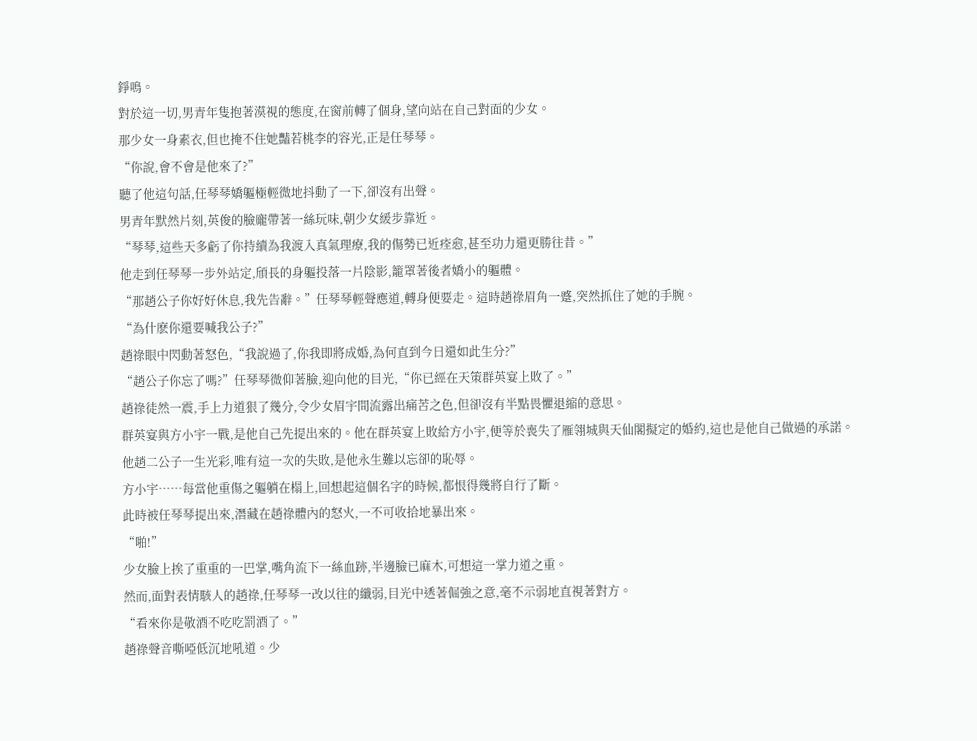錚鳴。
對於這一切,男青年隻抱著漠視的態度,在窗前轉了個身,望向站在自己對面的少女。
那少女一身素衣,但也掩不住她豔若桃李的容光,正是任琴琴。
“你說,會不會是他來了?”
聽了他這句話,任琴琴嬌軀極輕微地抖動了一下,卻沒有出聲。
男青年默然片刻,英俊的臉龐帶著一絲玩味,朝少女緩步靠近。
“琴琴,這些天多虧了你持續為我渡入真氣理療,我的傷勢已近痊愈,甚至功力還更勝往昔。”
他走到任琴琴一步外站定,頎長的身軀投落一片陰影,籠罩著後者嬌小的軀體。
“那趙公子你好好休息,我先告辭。”任琴琴輕聲應道,轉身便要走。這時趙祿眉角一蹙,突然抓住了她的手腕。
“為什麽你還要喊我公子?”
趙祿眼中閃動著怒色,“我說過了,你我即將成婚,為何直到今日還如此生分?”
“趙公子你忘了嗎?”任琴琴微仰著臉,迎向他的目光,“你已經在天策群英宴上敗了。”
趙祿徒然一震,手上力道狠了幾分,令少女眉宇間流露出痛苦之色,但卻沒有半點畏懼退縮的意思。
群英宴與方小宇一戰,是他自己先提出來的。他在群英宴上敗給方小宇,便等於喪失了雁翎城與天仙閣擬定的婚約,這也是他自己做過的承諾。
他趙二公子一生光彩,唯有這一次的失敗,是他永生難以忘卻的恥辱。
方小宇……每當他重傷之軀躺在榻上,回想起這個名字的時候,都恨得幾將自行了斷。
此時被任琴琴提出來,潛藏在趙祿體內的怒火,一不可收拾地暴出來。
“啪!”
少女臉上挨了重重的一巴掌,嘴角流下一絲血跡,半邊臉已麻木,可想這一掌力道之重。
然而,面對表情駭人的趙祿,任琴琴一改以往的纖弱,目光中透著倔強之意,毫不示弱地直視著對方。
“看來你是敬酒不吃吃罰酒了。”
趙祿聲音嘶啞低沉地吼道。少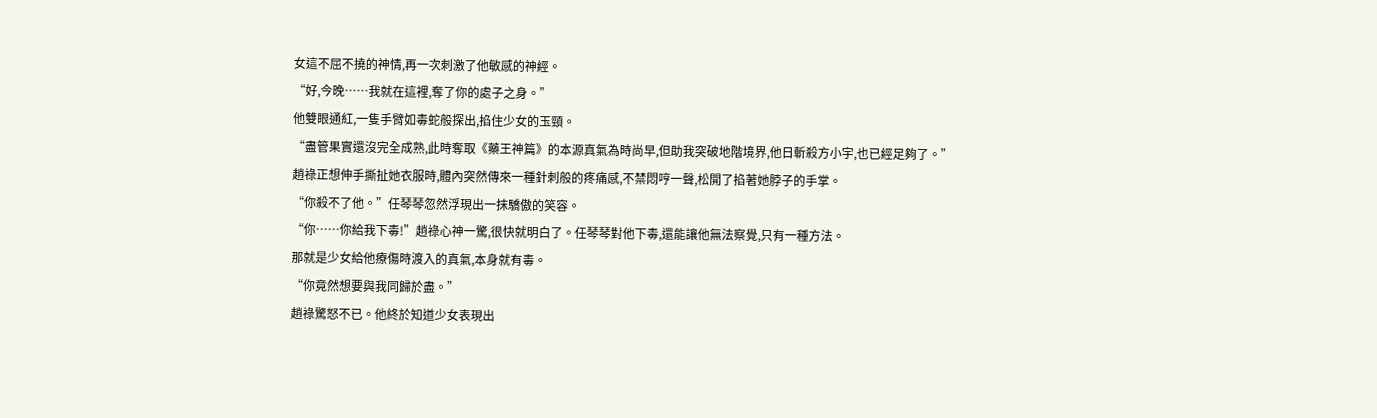女這不屈不撓的神情,再一次刺激了他敏感的神經。
“好,今晚……我就在這裡,奪了你的處子之身。”
他雙眼通紅,一隻手臂如毒蛇般探出,掐住少女的玉頸。
“盡管果實還沒完全成熟,此時奪取《藥王神篇》的本源真氣為時尚早,但助我突破地階境界,他日斬殺方小宇,也已經足夠了。”
趙祿正想伸手撕扯她衣服時,體內突然傳來一種針刺般的疼痛感,不禁悶哼一聲,松開了掐著她脖子的手掌。
“你殺不了他。”任琴琴忽然浮現出一抹驕傲的笑容。
“你……你給我下毒!”趙祿心神一驚,很快就明白了。任琴琴對他下毒,還能讓他無法察覺,只有一種方法。
那就是少女給他療傷時渡入的真氣,本身就有毒。
“你竟然想要與我同歸於盡。”
趙祿驚怒不已。他終於知道少女表現出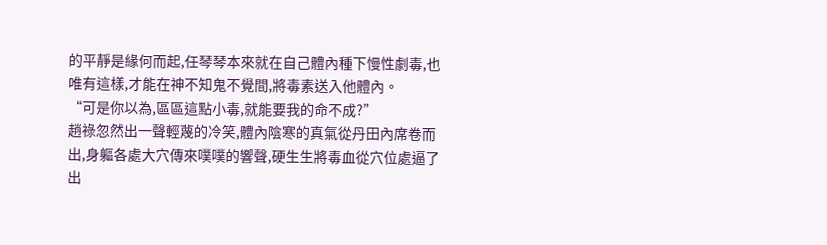的平靜是緣何而起,任琴琴本來就在自己體內種下慢性劇毒,也唯有這樣,才能在神不知鬼不覺間,將毒素送入他體內。
“可是你以為,區區這點小毒,就能要我的命不成?”
趙祿忽然出一聲輕蔑的冷笑,體內陰寒的真氣從丹田內席卷而出,身軀各處大穴傳來噗噗的響聲,硬生生將毒血從穴位處逼了出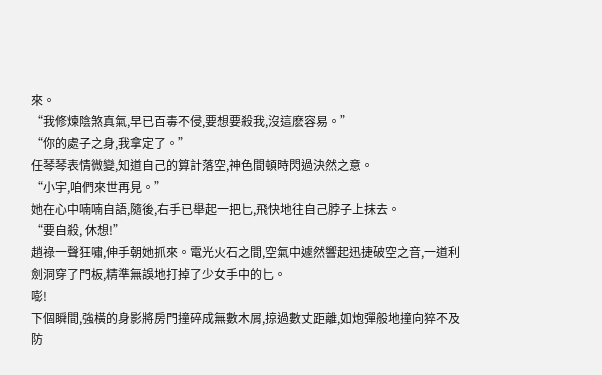來。
“我修煉陰煞真氣,早已百毒不侵,要想要殺我,沒這麽容易。”
“你的處子之身,我拿定了。”
任琴琴表情微變,知道自己的算計落空,神色間頓時閃過決然之意。
“小宇,咱們來世再見。”
她在心中喃喃自語,隨後,右手已舉起一把匕,飛快地往自己脖子上抹去。
“要自殺, 休想!”
趙祿一聲狂嘯,伸手朝她抓來。電光火石之間,空氣中遽然響起迅捷破空之音,一道利劍洞穿了門板,精準無誤地打掉了少女手中的匕。
嘭!
下個瞬間,強橫的身影將房門撞碎成無數木屑,掠過數丈距離,如炮彈般地撞向猝不及防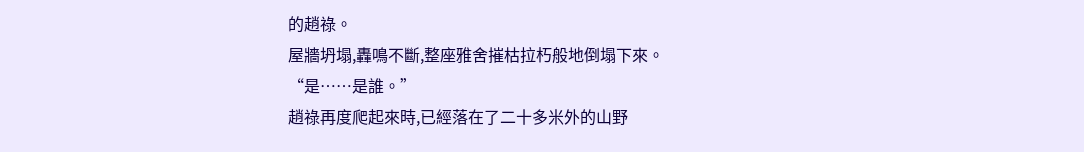的趙祿。
屋牆坍塌,轟鳴不斷,整座雅舍摧枯拉朽般地倒塌下來。
“是……是誰。”
趙祿再度爬起來時,已經落在了二十多米外的山野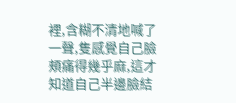裡,含糊不清地喊了一聲,隻感覺自己臉頰痛得幾乎麻,這才知道自己半邊臉結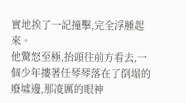實地挨了一記撞擊,完全浮腫起來。
他驚怒至極,抬頭往前方看去,一個少年摟著任琴琴落在了倒塌的廢墟邊,那凌厲的眼神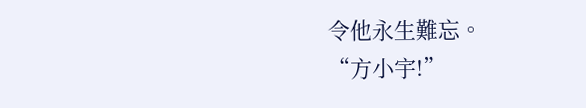令他永生難忘。
“方小宇!”